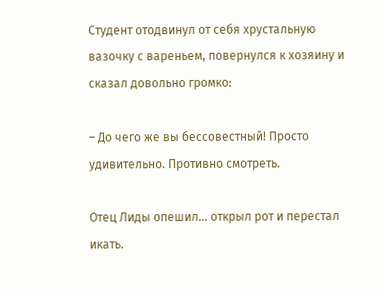Студент отодвинул от себя хрустальную вазочку с вареньем, повернулся к хозяину и сказал довольно громко:

– До чего же вы бессовестный! Просто удивительно. Противно смотреть.

Отец Лиды опешил… открыл рот и перестал икать.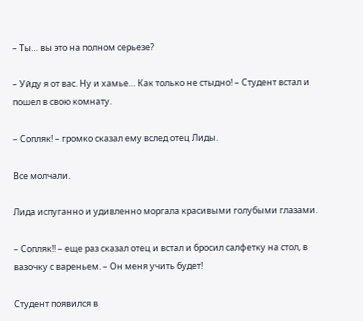– Ты… вы это на полном серьезе?

– Уйду я от вас. Ну и хамье… Как только не стыдно! – Студент встал и пошел в свою комнату.

– Сопляк! – громко сказал ему вслед отец Лиды.

Все молчали.

Лида испуганно и удивленно моргала красивыми голубыми глазами.

– Сопляк!! – еще раз сказал отец и встал и бросил салфетку на стол, в вазочку с вареньем. – Он меня учить будет!

Студент появился в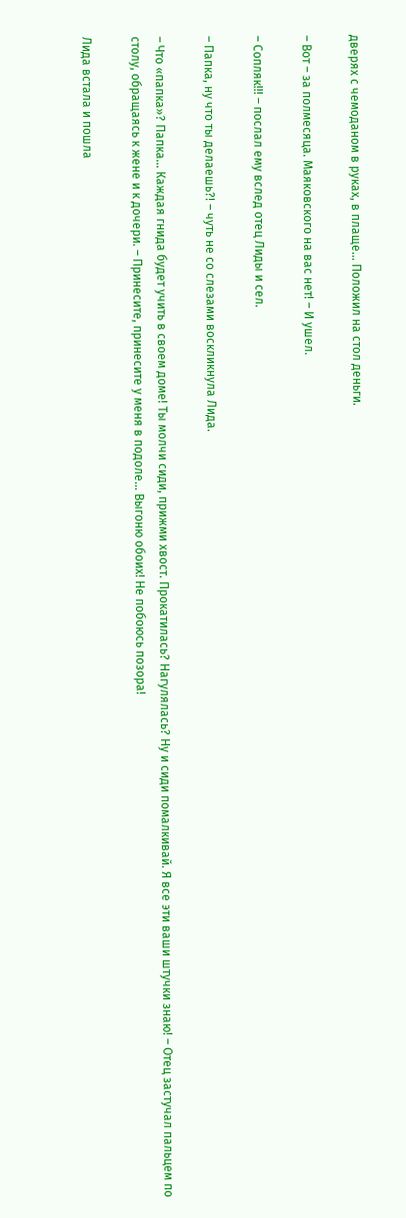дверях с чемоданом в руках, в плаще… Положил на стол деньги.

– Вот – за полмесяца. Маяковского на вас нет! – И ушел.

– Сопляк!!! – послал ему вслед отец Лиды и сел.

– Папка, ну что ты делаешь?! – чуть не со слезами воскликнула Лида.

– Что «папка»? Папка… Каждая гнида будет учить в своем доме! Ты молчи сиди, прижми хвост. Прокатилась? Нагулялась? Ну и сиди помалкивай. Я все эти ваши штучки знаю! – Отец застучал пальцем по столу, обращаясь к жене и к дочери. – Принесите, принесите у меня в подоле… Выгоню обоих! Не побоюсь позора!

Лида встала и пошла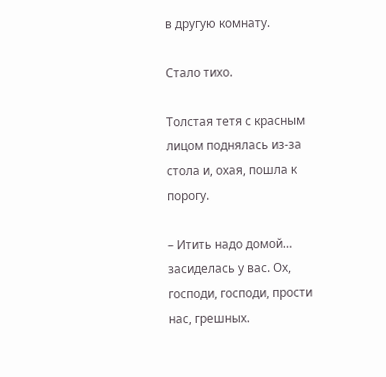в другую комнату.

Стало тихо.

Толстая тетя с красным лицом поднялась из-за стола и, охая, пошла к порогу.

– Итить надо домой… засиделась у вас. Ох, господи, господи, прости нас, грешных.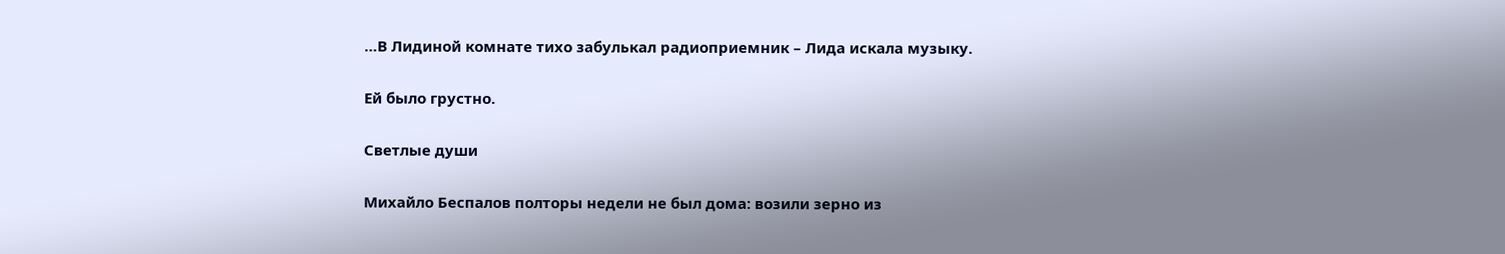…В Лидиной комнате тихо забулькал радиоприемник – Лида искала музыку.

Ей было грустно.

Светлые души

Михайло Беспалов полторы недели не был дома: возили зерно из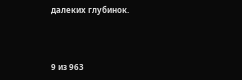далеких глубинок.



9 из 963